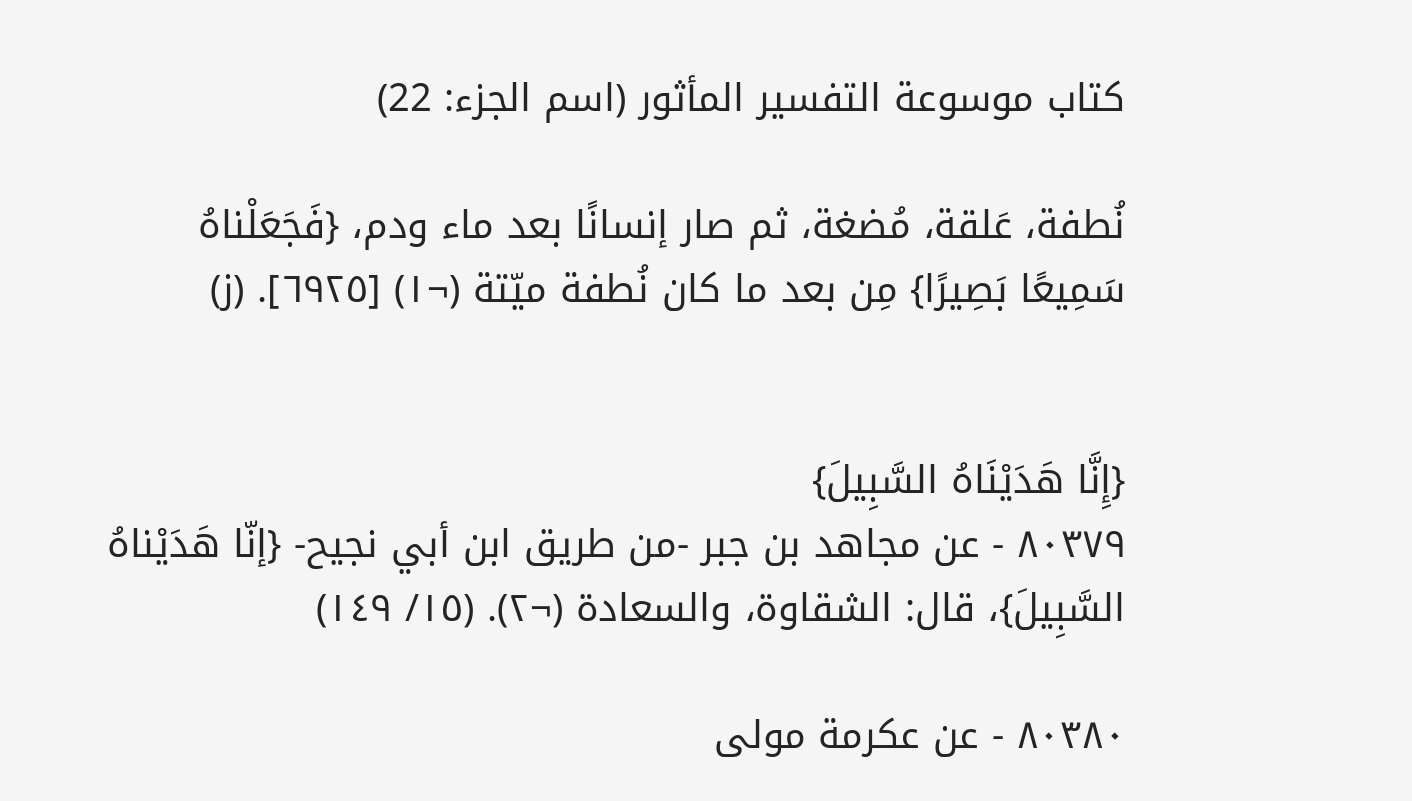كتاب موسوعة التفسير المأثور (اسم الجزء: 22)

نُطفة، عَلقة، مُضغة، ثم صار إنسانًا بعد ماء ودم، {فَجَعَلْناهُ سَمِيعًا بَصِيرًا} مِن بعد ما كان نُطفة ميّتة (¬١) [٦٩٢٥]. (ز)


{إِنَّا هَدَيْنَاهُ السَّبِيلَ}
٨٠٣٧٩ - عن مجاهد بن جبر -من طريق ابن أبي نجيح- {إنّا هَدَيْناهُ السَّبِيلَ}، قال: الشقاوة، والسعادة (¬٢). (١٥/ ١٤٩)

٨٠٣٨٠ - عن عكرمة مولى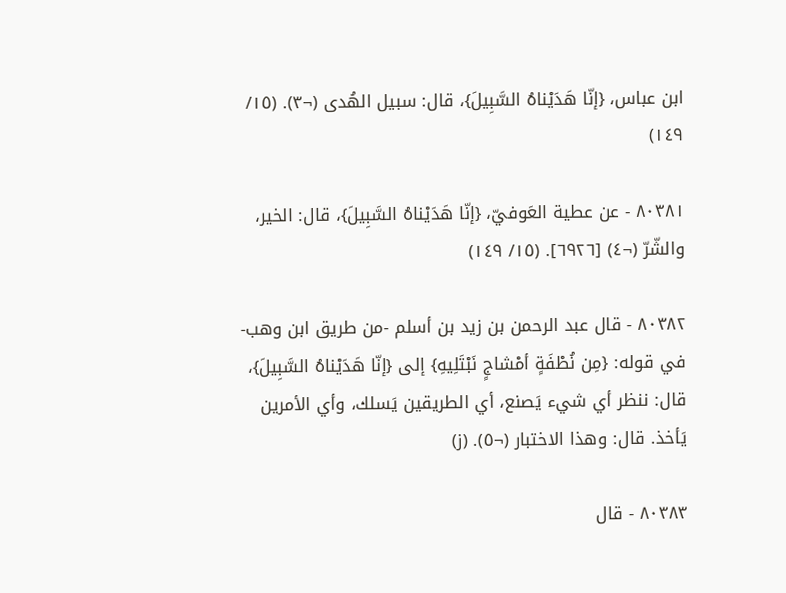ابن عباس، {إنّا هَدَيْناهُ السَّبِيلَ}، قال: سبيل الهُدى (¬٣). (١٥/ ١٤٩)

٨٠٣٨١ - عن عطية العَوفيّ، {إنّا هَدَيْناهُ السَّبِيلَ}، قال: الخير، والشّرّ (¬٤) [٦٩٢٦]. (١٥/ ١٤٩)

٨٠٣٨٢ - قال عبد الرحمن بن زيد بن أسلم -من طريق ابن وهب- في قوله: {مِن نُطْفَةٍ أمْشاجٍ نَبْتَلِيهِ} إلى {إنّا هَدَيْناهُ السَّبِيلَ}، قال: ننظر أي شيء يَصنع، أي الطريقين يَسلك، وأي الأمرين يَأخذ. قال: وهذا الاختبار (¬٥). (ز)

٨٠٣٨٣ - قال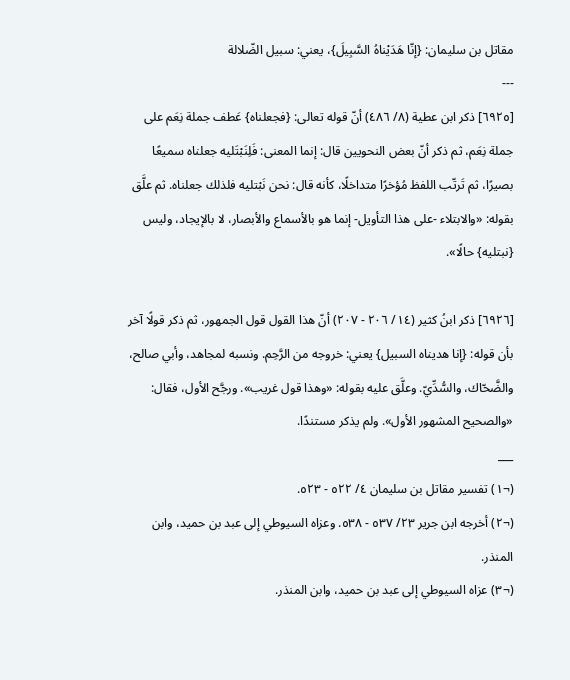مقاتل بن سليمان: {إنّا هَدَيْناهُ السَّبِيلَ}، يعني: سبيل الضّلالة
---
[٦٩٢٥] ذكر ابن عطية (٨/ ٤٨٦) أنّ قوله تعالى: {فجعلناه} عَطف جملة نِعَم على جملة نِعَم، ثم ذكر أنّ بعض النحويين قال: إنما المعنى: فَلِنَبْتَليه جعلناه سميعًا بصيرًا، ثم تَرتّب اللفظ مُؤخرًا متداخلًا، كأنه قال: نحن نَبْتليه فلذلك جعلناه. ثم علَّق بقوله: «والابتلاء -على هذا التأويل- إنما هو بالأسماع والأبصار، لا بالإيجاد، وليس {نبتليه} حالًا».

[٦٩٢٦] ذكر ابنُ كثير (١٤/ ٢٠٦ - ٢٠٧) أنّ هذا القول قول الجمهور، ثم ذكر قولًا آخر بأن قوله: {إنا هديناه السبيل} يعني: خروجه من الرَّحِم. ونسبه لمجاهد، وأبي صالح، والضَّحّاك، والسُّدِّيّ. وعلَّق عليه بقوله: «وهذا قول غريب». ورجَّح الأول، فقال: «والصحيح المشهور الأول». ولم يذكر مستندًا.
___
(¬١) تفسير مقاتل بن سليمان ٤/ ٥٢٢ - ٥٢٣.
(¬٢) أخرجه ابن جرير ٢٣/ ٥٣٧ - ٥٣٨. وعزاه السيوطي إلى عبد بن حميد، وابن المنذر.
(¬٣) عزاه السيوطي إلى عبد بن حميد، وابن المنذر.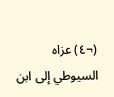(¬٤) عزاه السيوطي إلى ابن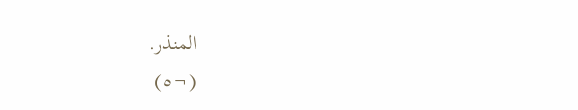المنذر.
(¬٥)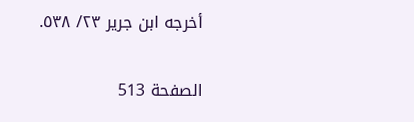أخرجه ابن جرير ٢٣/ ٥٣٨.

الصفحة 513